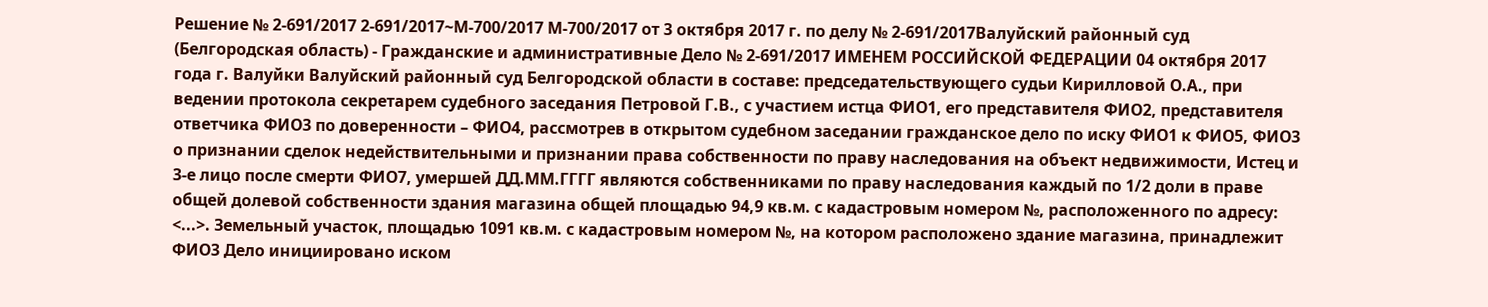Решение № 2-691/2017 2-691/2017~М-700/2017 М-700/2017 от 3 октября 2017 г. по делу № 2-691/2017Валуйский районный суд (Белгородская область) - Гражданские и административные Дело № 2-691/2017 ИМЕНЕМ РОССИЙСКОЙ ФЕДЕРАЦИИ 04 октября 2017 года г. Валуйки Валуйский районный суд Белгородской области в составе: председательствующего судьи Кирилловой О.А., при ведении протокола секретарем судебного заседания Петровой Г.В., с участием истца ФИО1, его представителя ФИО2, представителя ответчика ФИО3 по доверенности – ФИО4, рассмотрев в открытом судебном заседании гражданское дело по иску ФИО1 к ФИО5, ФИО3 о признании сделок недействительными и признании права собственности по праву наследования на объект недвижимости, Истец и 3-е лицо после смерти ФИО7, умершей ДД.ММ.ГГГГ являются собственниками по праву наследования каждый по 1/2 доли в праве общей долевой собственности здания магазина общей площадью 94,9 кв.м. с кадастровым номером №, расположенного по адресу: <...>. Земельный участок, площадью 1091 кв.м. с кадастровым номером №, на котором расположено здание магазина, принадлежит ФИО3 Дело инициировано иском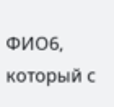ФИО6, который с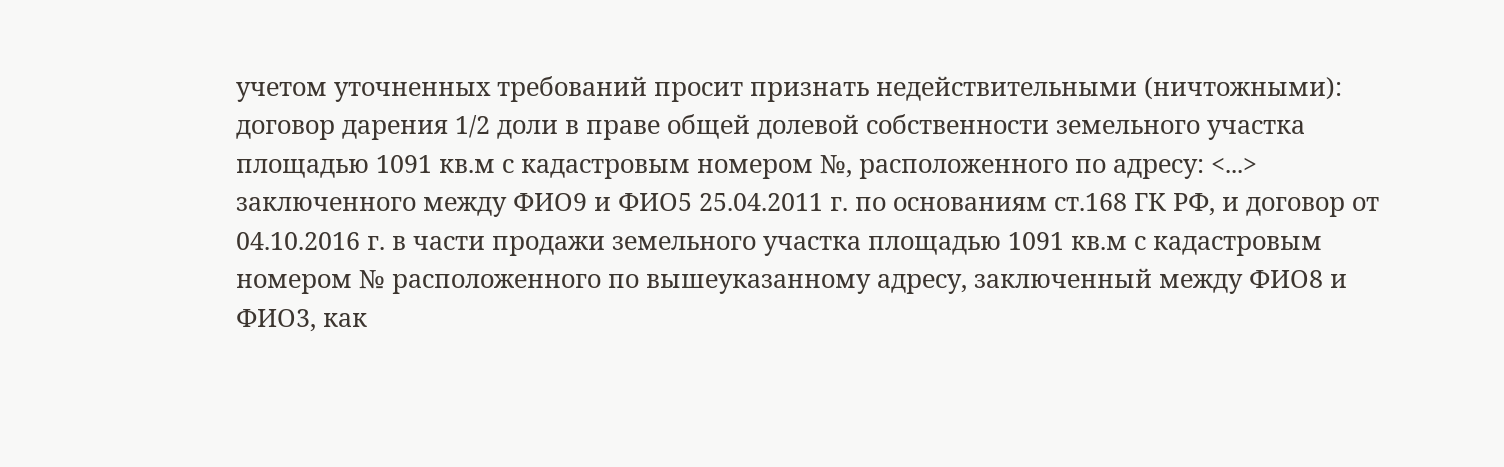учетом уточненных требований просит признать недействительными (ничтожными): договор дарения 1/2 доли в праве общей долевой собственности земельного участка площадью 1091 кв.м с кадастровым номером №, расположенного по адресу: <...> заключенного между ФИО9 и ФИО5 25.04.2011 г. по основаниям ст.168 ГК РФ, и договор от 04.10.2016 г. в части продажи земельного участка площадью 1091 кв.м с кадастровым номером № расположенного по вышеуказанному адресу, заключенный между ФИО8 и ФИО3, как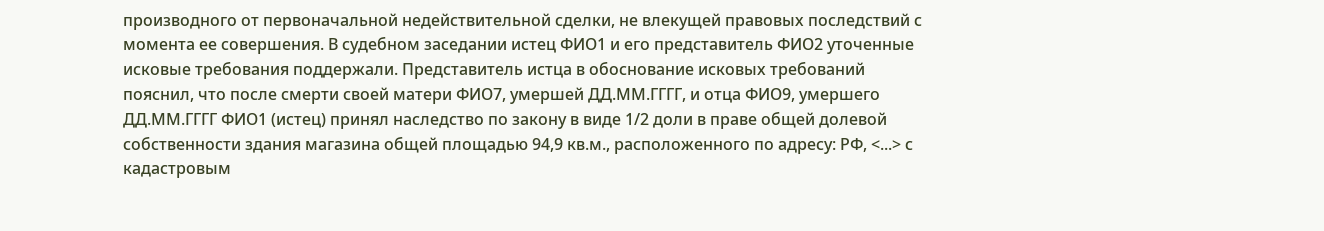производного от первоначальной недействительной сделки, не влекущей правовых последствий с момента ее совершения. В судебном заседании истец ФИО1 и его представитель ФИО2 уточенные исковые требования поддержали. Представитель истца в обоснование исковых требований пояснил, что после смерти своей матери ФИО7, умершей ДД.ММ.ГГГГ, и отца ФИО9, умершего ДД.ММ.ГГГГ ФИО1 (истец) принял наследство по закону в виде 1/2 доли в праве общей долевой собственности здания магазина общей площадью 94,9 кв.м., расположенного по адресу: РФ, <...> с кадастровым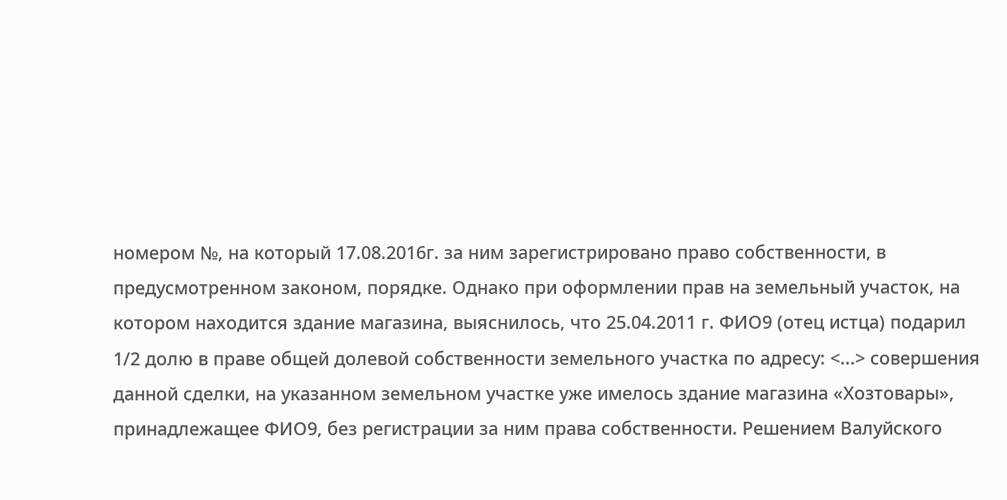номером №, на который 17.08.2016г. за ним зарегистрировано право собственности, в предусмотренном законом, порядке. Однако при оформлении прав на земельный участок, на котором находится здание магазина, выяснилось, что 25.04.2011 г. ФИО9 (отец истца) подарил 1/2 долю в праве общей долевой собственности земельного участка по адресу: <...> совершения данной сделки, на указанном земельном участке уже имелось здание магазина «Хозтовары», принадлежащее ФИО9, без регистрации за ним права собственности. Решением Валуйского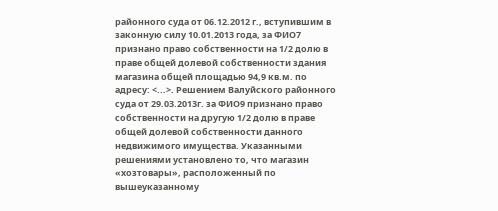районного суда от 06.12.2012 г., вступившим в законную силу 10.01.2013 года, за ФИО7 признано право собственности на 1/2 долю в праве общей долевой собственности здания магазина общей площадью 94,9 кв.м. по адресу: <...>. Решением Валуйского районного суда от 29.03.2013г. за ФИО9 признано право собственности на другую 1/2 долю в праве общей долевой собственности данного недвижимого имущества. Указанными решениями установлено то, что магазин «хозтовары», расположенный по вышеуказанному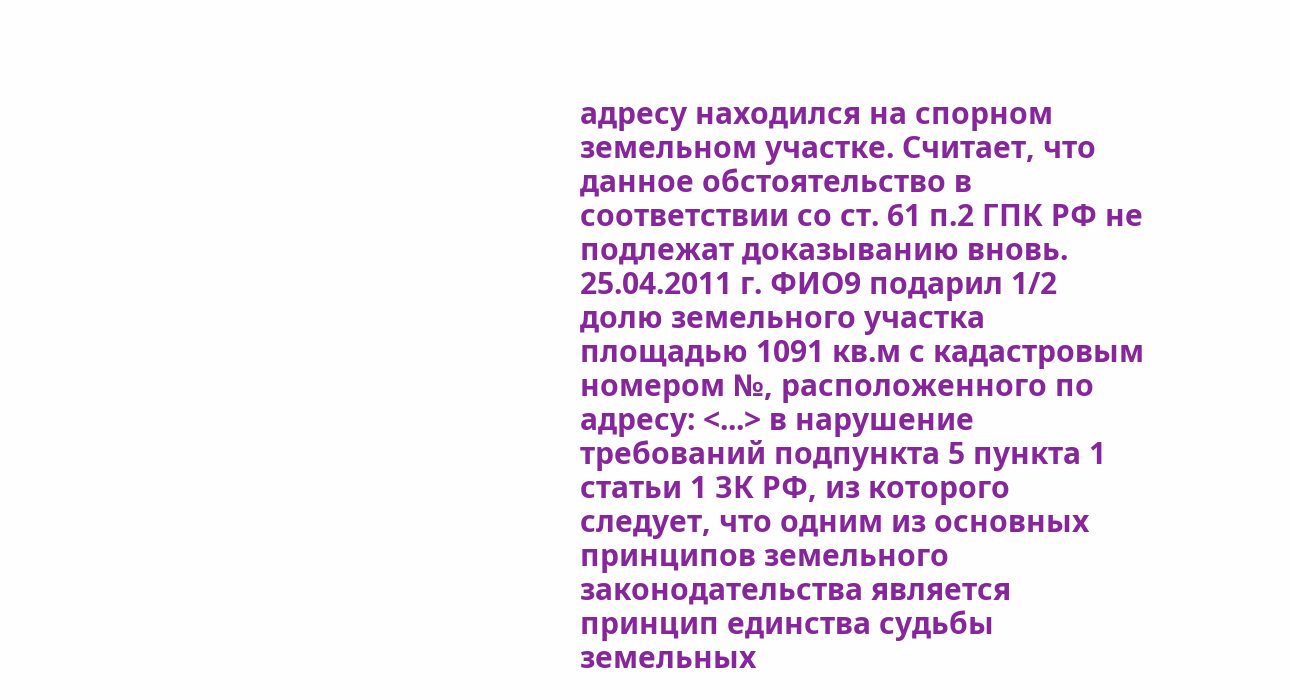адресу находился на спорном земельном участке. Считает, что данное обстоятельство в соответствии со ст. 61 п.2 ГПК РФ не подлежат доказыванию вновь. 25.04.2011 г. ФИО9 подарил 1/2 долю земельного участка площадью 1091 кв.м с кадастровым номером №, расположенного по адресу: <...> в нарушение требований подпункта 5 пункта 1 статьи 1 ЗК РФ, из которого следует, что одним из основных принципов земельного законодательства является принцип единства судьбы земельных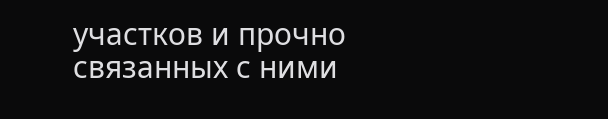участков и прочно связанных с ними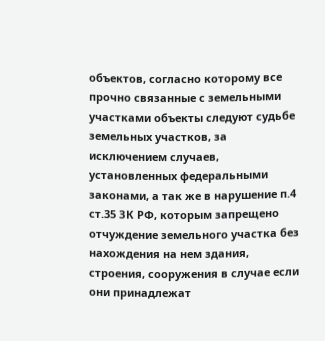объектов, согласно которому все прочно связанные с земельными участками объекты следуют судьбе земельных участков, за исключением случаев, установленных федеральными законами, а так же в нарушение п.4 ст.35 ЗК РФ, которым запрещено отчуждение земельного участка без нахождения на нем здания, строения, сооружения в случае если они принадлежат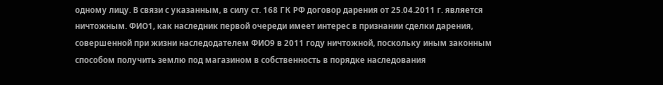одному лицу. В связи с указанным, в силу ст. 168 ГК РФ договор дарения от 25.04.2011 г. является ничтожным. ФИО1, как наследник первой очереди имеет интерес в признании сделки дарения, совершенной при жизни наследодателем ФИО9 в 2011 году ничтожной, поскольку иным законным способом получить землю под магазином в собственность в порядке наследования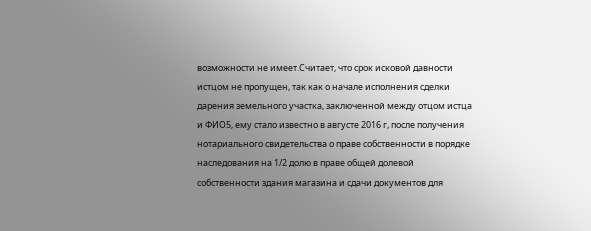возможности не имеет.Считает, что срок исковой давности истцом не пропущен, так как о начале исполнения сделки дарения земельного участка, заключенной между отцом истца и ФИО5, ему стало известно в августе 2016 г, после получения нотариального свидетельства о праве собственности в порядке наследования на 1/2 долю в праве общей долевой собственности здания магазина и сдачи документов для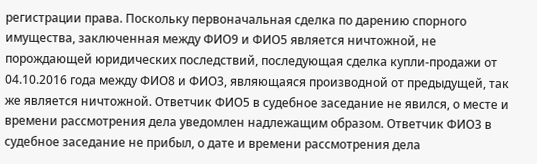регистрации права. Поскольку первоначальная сделка по дарению спорного имущества, заключенная между ФИО9 и ФИО5 является ничтожной, не порождающей юридических последствий, последующая сделка купли-продажи от 04.10.2016 года между ФИО8 и ФИО3, являющаяся производной от предыдущей, так же является ничтожной. Ответчик ФИО5 в судебное заседание не явился, о месте и времени рассмотрения дела уведомлен надлежащим образом. Ответчик ФИО3 в судебное заседание не прибыл, о дате и времени рассмотрения дела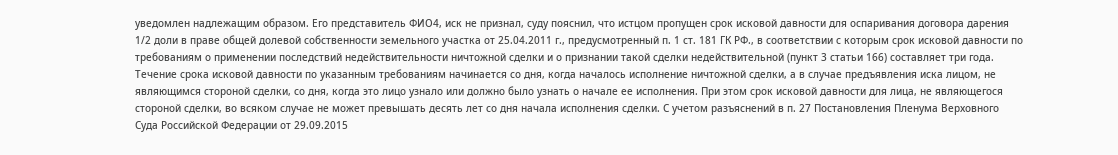уведомлен надлежащим образом. Его представитель ФИО4, иск не признал, суду пояснил, что истцом пропущен срок исковой давности для оспаривания договора дарения 1/2 доли в праве общей долевой собственности земельного участка от 25.04.2011 г., предусмотренный п. 1 ст. 181 ГК РФ., в соответствии с которым срок исковой давности по требованиям о применении последствий недействительности ничтожной сделки и о признании такой сделки недействительной (пункт 3 статьи 166) составляет три года. Течение срока исковой давности по указанным требованиям начинается со дня, когда началось исполнение ничтожной сделки, а в случае предъявления иска лицом, не являющимся стороной сделки, со дня, когда это лицо узнало или должно было узнать о начале ее исполнения. При этом срок исковой давности для лица, не являющегося стороной сделки, во всяком случае не может превышать десять лет со дня начала исполнения сделки. С учетом разъяснений в п. 27 Постановления Пленума Верховного Суда Российской Федерации от 29.09.2015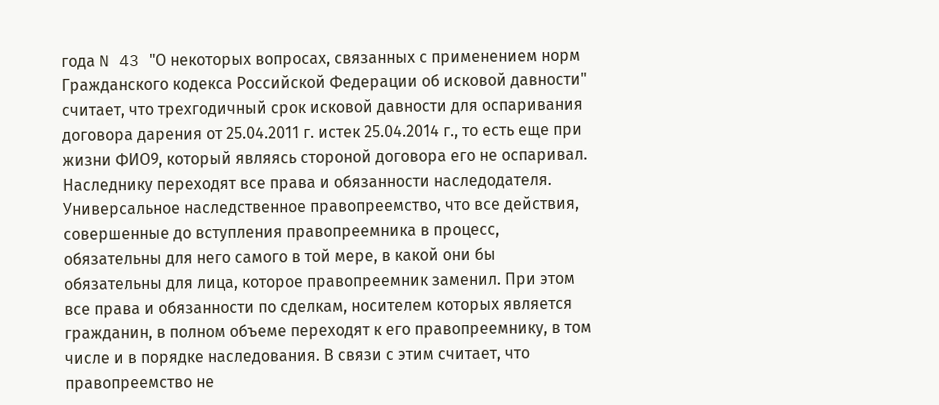года N 43 "О некоторых вопросах, связанных с применением норм Гражданского кодекса Российской Федерации об исковой давности" считает, что трехгодичный срок исковой давности для оспаривания договора дарения от 25.04.2011 г. истек 25.04.2014 г., то есть еще при жизни ФИО9, который являясь стороной договора его не оспаривал. Наследнику переходят все права и обязанности наследодателя. Универсальное наследственное правопреемство, что все действия, совершенные до вступления правопреемника в процесс, обязательны для него самого в той мере, в какой они бы обязательны для лица, которое правопреемник заменил. При этом все права и обязанности по сделкам, носителем которых является гражданин, в полном объеме переходят к его правопреемнику, в том числе и в порядке наследования. В связи с этим считает, что правопреемство не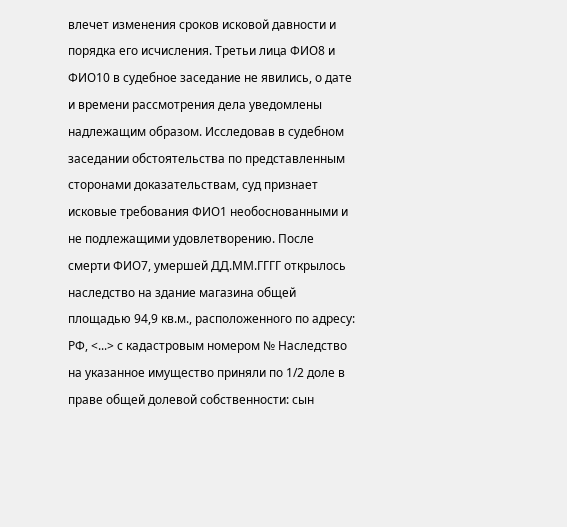влечет изменения сроков исковой давности и порядка его исчисления. Третьи лица ФИО8 и ФИО10 в судебное заседание не явились, о дате и времени рассмотрения дела уведомлены надлежащим образом. Исследовав в судебном заседании обстоятельства по представленным сторонами доказательствам, суд признает исковые требования ФИО1 необоснованными и не подлежащими удовлетворению. После смерти ФИО7, умершей ДД.ММ.ГГГГ открылось наследство на здание магазина общей площадью 94,9 кв.м., расположенного по адресу: РФ, <...> с кадастровым номером № Наследство на указанное имущество приняли по 1/2 доле в праве общей долевой собственности: сын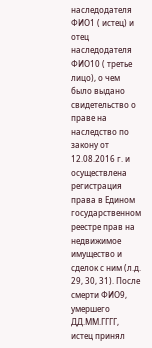наследодателя ФИО1 ( истец) и отец наследодателя ФИО10 ( третье лицо), о чем было выдано свидетельство о праве на наследство по закону от 12.08.2016 г. и осуществлена регистрация права в Едином государственном реестре прав на недвижимое имущество и сделок с ним (л.д. 29, 30, 31). После смерти ФИО9, умершего ДД.ММ.ГГГГ, истец принял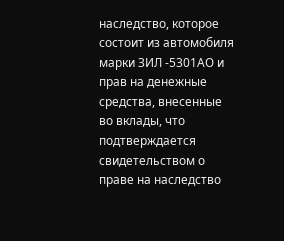наследство, которое состоит из автомобиля марки ЗИЛ -5301АО и прав на денежные средства, внесенные во вклады, что подтверждается свидетельством о праве на наследство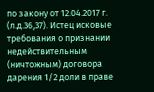по закону от 12.04.2017 г. (л.д.36,37). Истец исковые требования о признании недействительным (ничтожным) договора дарения 1/2 доли в праве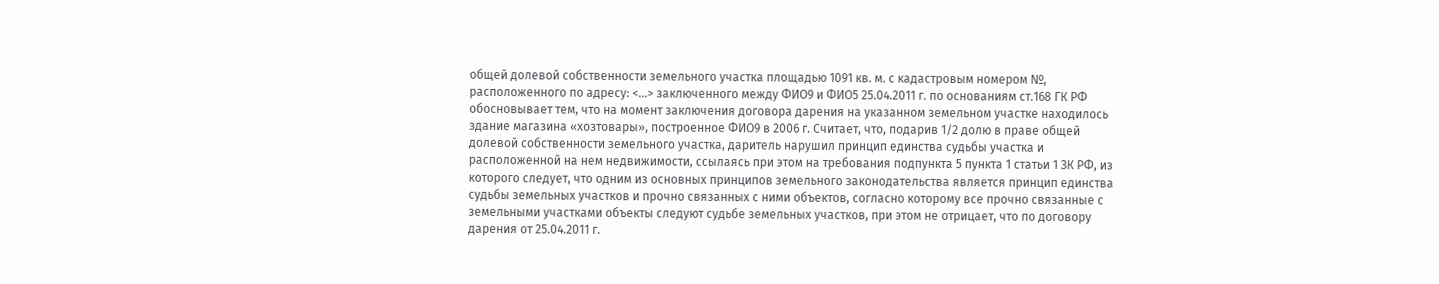общей долевой собственности земельного участка площадью 1091 кв. м. с кадастровым номером №, расположенного по адресу: <...> заключенного между ФИО9 и ФИО5 25.04.2011 г. по основаниям ст.168 ГК РФ обосновывает тем, что на момент заключения договора дарения на указанном земельном участке находилось здание магазина «хозтовары», построенное ФИО9 в 2006 г. Считает, что, подарив 1/2 долю в праве общей долевой собственности земельного участка, даритель нарушил принцип единства судьбы участка и расположенной на нем недвижимости, ссылаясь при этом на требования подпункта 5 пункта 1 статьи 1 ЗК РФ, из которого следует, что одним из основных принципов земельного законодательства является принцип единства судьбы земельных участков и прочно связанных с ними объектов, согласно которому все прочно связанные с земельными участками объекты следуют судьбе земельных участков, при этом не отрицает, что по договору дарения от 25.04.2011 г.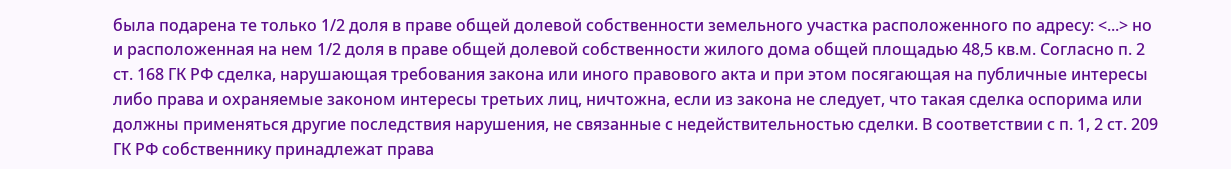была подарена те только 1/2 доля в праве общей долевой собственности земельного участка расположенного по адресу: <...> но и расположенная на нем 1/2 доля в праве общей долевой собственности жилого дома общей площадью 48,5 кв.м. Согласно п. 2 ст. 168 ГК РФ сделка, нарушающая требования закона или иного правового акта и при этом посягающая на публичные интересы либо права и охраняемые законом интересы третьих лиц, ничтожна, если из закона не следует, что такая сделка оспорима или должны применяться другие последствия нарушения, не связанные с недействительностью сделки. В соответствии с п. 1, 2 ст. 209 ГК РФ собственнику принадлежат права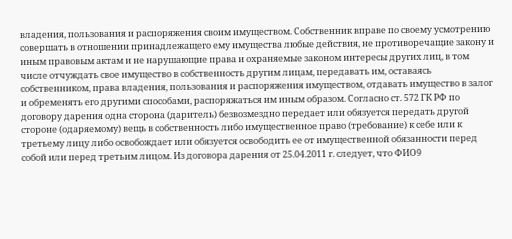владения, пользования и распоряжения своим имуществом. Собственник вправе по своему усмотрению совершать в отношении принадлежащего ему имущества любые действия, не противоречащие закону и иным правовым актам и не нарушающие права и охраняемые законом интересы других лиц, в том числе отчуждать свое имущество в собственность другим лицам, передавать им, оставаясь собственником, права владения, пользования и распоряжения имуществом, отдавать имущество в залог и обременять его другими способами, распоряжаться им иным образом. Согласно ст. 572 ГК РФ по договору дарения одна сторона (даритель) безвозмездно передает или обязуется передать другой стороне (одаряемому) вещь в собственность либо имущественное право (требование) к себе или к третьему лицу либо освобождает или обязуется освободить ее от имущественной обязанности перед собой или перед третьим лицом. Из договора дарения от 25.04.2011 г. следует, что ФИО9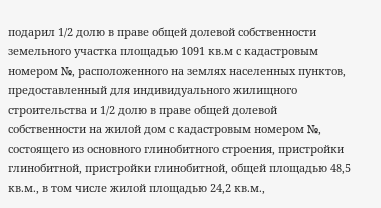подарил 1/2 долю в праве общей долевой собственности земельного участка площадью 1091 кв.м с кадастровым номером №, расположенного на землях населенных пунктов, предоставленный для индивидуального жилищного строительства и 1/2 долю в праве общей долевой собственности на жилой дом с кадастровым номером №, состоящего из основного глинобитного строения, пристройки глинобитной, пристройки глинобитной, общей площадью 48,5 кв.м., в том числе жилой площадью 24,2 кв.м.,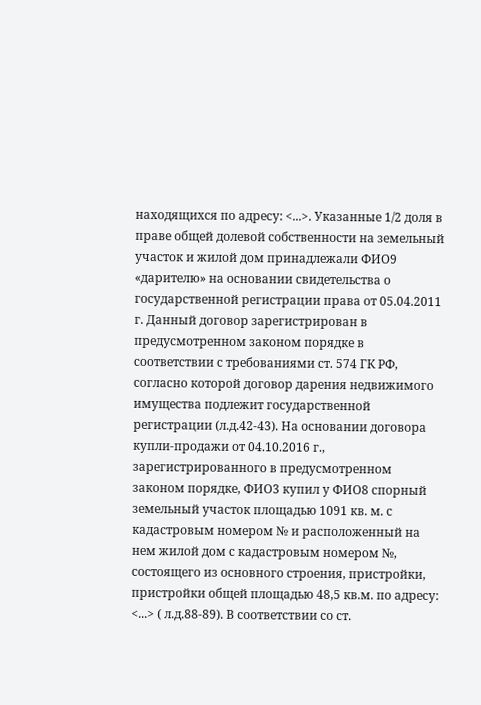находящихся по адресу: <...>. Указанные 1/2 доля в праве общей долевой собственности на земельный участок и жилой дом принадлежали ФИО9 «дарителю» на основании свидетельства о государственной регистрации права от 05.04.2011 г. Данный договор зарегистрирован в предусмотренном законом порядке в соответствии с требованиями ст. 574 ГК РФ, согласно которой договор дарения недвижимого имущества подлежит государственной регистрации (л.д.42-43). На основании договора купли-продажи от 04.10.2016 г., зарегистрированного в предусмотренном законом порядке, ФИО3 купил у ФИО8 спорный земельный участок площадью 1091 кв. м. с кадастровым номером № и расположенный на нем жилой дом с кадастровым номером №, состоящего из основного строения, пристройки, пристройки общей площадью 48,5 кв.м. по адресу: <...> ( л.д.88-89). В соответствии со ст.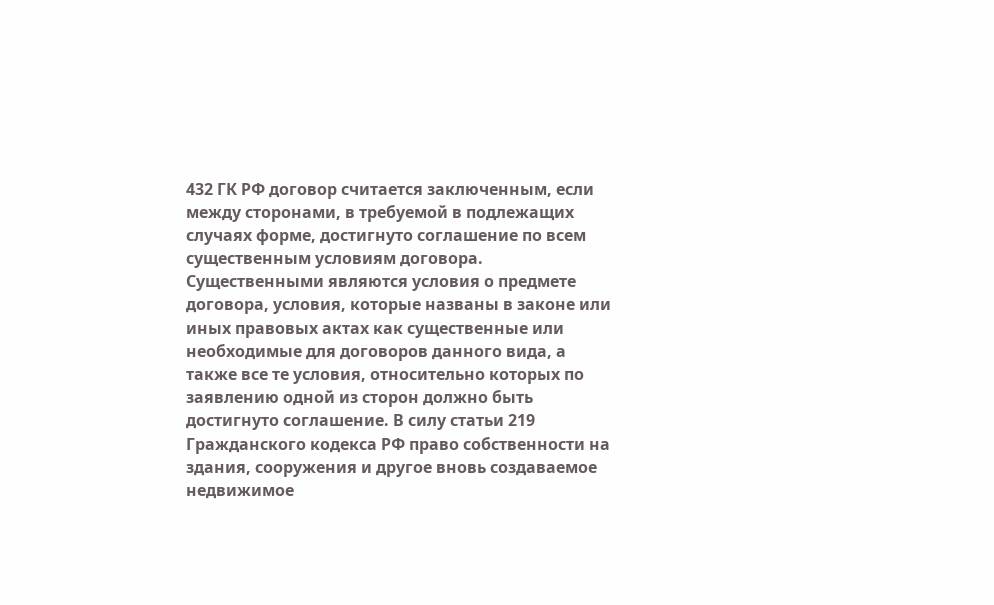432 ГК РФ договор считается заключенным, если между сторонами, в требуемой в подлежащих случаях форме, достигнуто соглашение по всем существенным условиям договора. Существенными являются условия о предмете договора, условия, которые названы в законе или иных правовых актах как существенные или необходимые для договоров данного вида, а также все те условия, относительно которых по заявлению одной из сторон должно быть достигнуто соглашение. В силу статьи 219 Гражданского кодекса РФ право собственности на здания, сооружения и другое вновь создаваемое недвижимое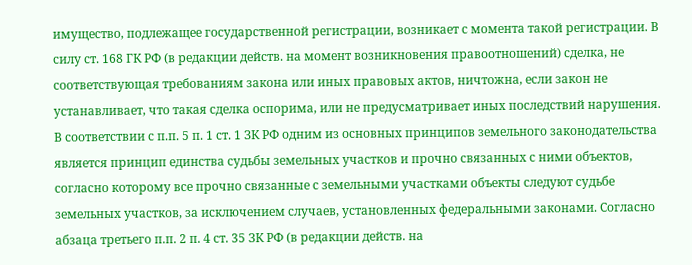имущество, подлежащее государственной регистрации, возникает с момента такой регистрации. В силу ст. 168 ГК РФ (в редакции действ. на момент возникновения правоотношений) сделка, не соответствующая требованиям закона или иных правовых актов, ничтожна, если закон не устанавливает, что такая сделка оспорима, или не предусматривает иных последствий нарушения. В соответствии с п.п. 5 п. 1 ст. 1 ЗК РФ одним из основных принципов земельного законодательства является принцип единства судьбы земельных участков и прочно связанных с ними объектов, согласно которому все прочно связанные с земельными участками объекты следуют судьбе земельных участков, за исключением случаев, установленных федеральными законами. Согласно абзаца третьего п.п. 2 п. 4 ст. 35 ЗК РФ (в редакции действ. на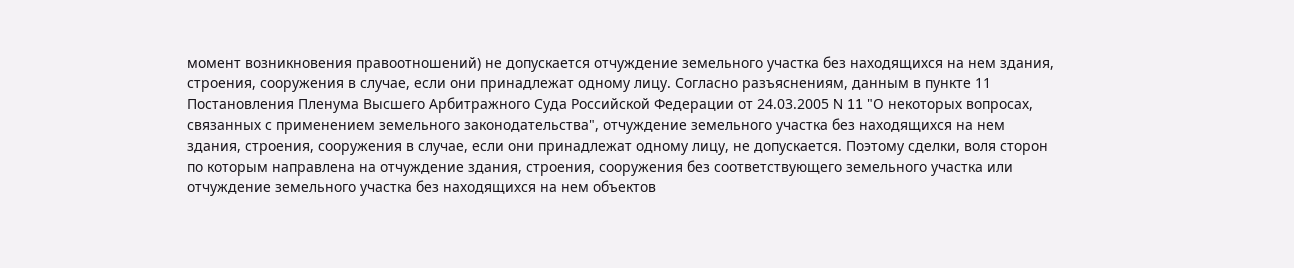момент возникновения правоотношений) не допускается отчуждение земельного участка без находящихся на нем здания, строения, сооружения в случае, если они принадлежат одному лицу. Согласно разъяснениям, данным в пункте 11 Постановления Пленума Высшего Арбитражного Суда Российской Федерации от 24.03.2005 N 11 "О некоторых вопросах, связанных с применением земельного законодательства", отчуждение земельного участка без находящихся на нем здания, строения, сооружения в случае, если они принадлежат одному лицу, не допускается. Поэтому сделки, воля сторон по которым направлена на отчуждение здания, строения, сооружения без соответствующего земельного участка или отчуждение земельного участка без находящихся на нем объектов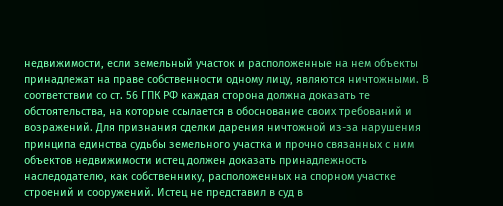недвижимости, если земельный участок и расположенные на нем объекты принадлежат на праве собственности одному лицу, являются ничтожными. В соответствии со ст. 56 ГПК РФ каждая сторона должна доказать те обстоятельства, на которые ссылается в обоснование своих требований и возражений. Для признания сделки дарения ничтожной из-за нарушения принципа единства судьбы земельного участка и прочно связанных с ним объектов недвижимости истец должен доказать принадлежность наследодателю, как собственнику, расположенных на спорном участке строений и сооружений. Истец не представил в суд в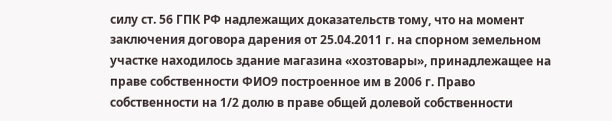силу ст. 56 ГПК РФ надлежащих доказательств тому, что на момент заключения договора дарения от 25.04.2011 г. на спорном земельном участке находилось здание магазина «хозтовары», принадлежащее на праве собственности ФИО9 построенное им в 2006 г. Право собственности на 1/2 долю в праве общей долевой собственности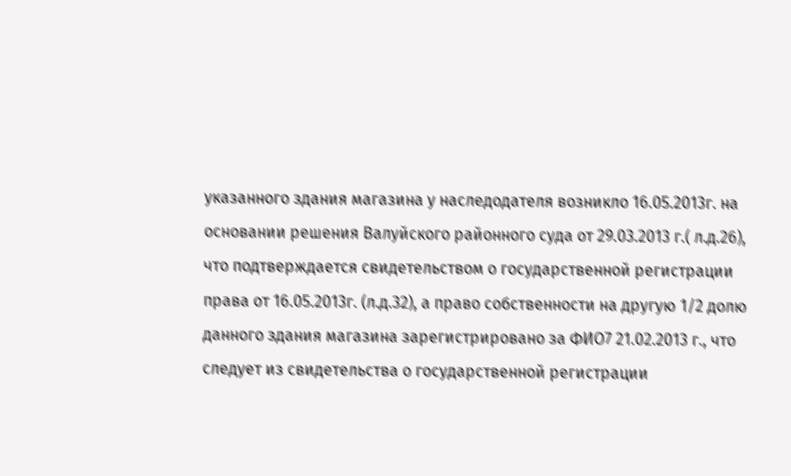указанного здания магазина у наследодателя возникло 16.05.2013г. на основании решения Валуйского районного суда от 29.03.2013 г.( л.д.26), что подтверждается свидетельством о государственной регистрации права от 16.05.2013г. (л.д.32), а право собственности на другую 1/2 долю данного здания магазина зарегистрировано за ФИО7 21.02.2013 г., что следует из свидетельства о государственной регистрации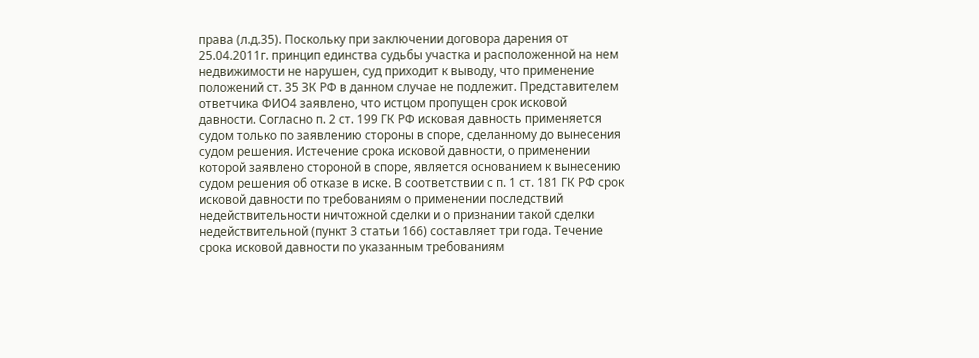права (л.д.35). Поскольку при заключении договора дарения от 25.04.2011г. принцип единства судьбы участка и расположенной на нем недвижимости не нарушен, суд приходит к выводу, что применение положений ст. 35 ЗК РФ в данном случае не подлежит. Представителем ответчика ФИО4 заявлено, что истцом пропущен срок исковой давности. Согласно п. 2 ст. 199 ГК РФ исковая давность применяется судом только по заявлению стороны в споре, сделанному до вынесения судом решения. Истечение срока исковой давности, о применении которой заявлено стороной в споре, является основанием к вынесению судом решения об отказе в иске. В соответствии с п. 1 ст. 181 ГК РФ срок исковой давности по требованиям о применении последствий недействительности ничтожной сделки и о признании такой сделки недействительной (пункт 3 статьи 166) составляет три года. Течение срока исковой давности по указанным требованиям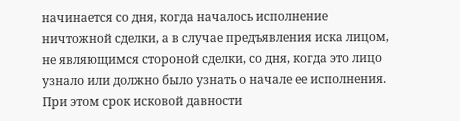начинается со дня, когда началось исполнение ничтожной сделки, а в случае предъявления иска лицом, не являющимся стороной сделки, со дня, когда это лицо узнало или должно было узнать о начале ее исполнения. При этом срок исковой давности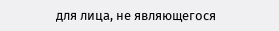для лица, не являющегося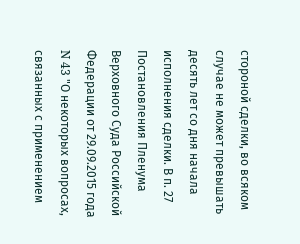стороной сделки, во всяком случае не может превышать десять лет со дня начала исполнения сделки. В п. 27 Постановления Пленума Верховного Суда Российской Федерации от 29.09.2015 года N 43 "О некоторых вопросах, связанных с применением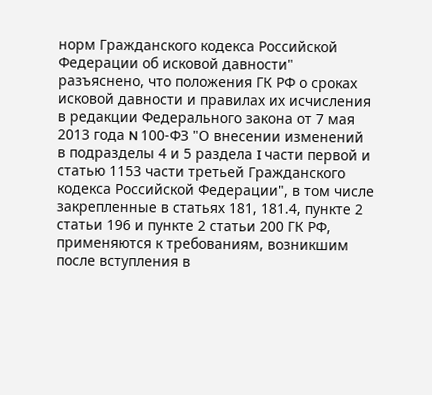норм Гражданского кодекса Российской Федерации об исковой давности" разъяснено, что положения ГК РФ о сроках исковой давности и правилах их исчисления в редакции Федерального закона от 7 мая 2013 года N 100-ФЗ "О внесении изменений в подразделы 4 и 5 раздела I части первой и статью 1153 части третьей Гражданского кодекса Российской Федерации", в том числе закрепленные в статьях 181, 181.4, пункте 2 статьи 196 и пункте 2 статьи 200 ГК РФ, применяются к требованиям, возникшим после вступления в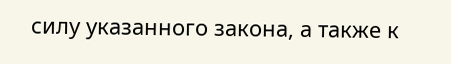силу указанного закона, а также к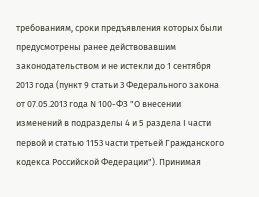требованиям, сроки предъявления которых были предусмотрены ранее действовавшим законодательством и не истекли до 1 сентября 2013 года (пункт 9 статьи 3 Федерального закона от 07.05.2013 года N 100-ФЗ "О внесении изменений в подразделы 4 и 5 раздела I части первой и статью 1153 части третьей Гражданского кодекса Российской Федерации"). Принимая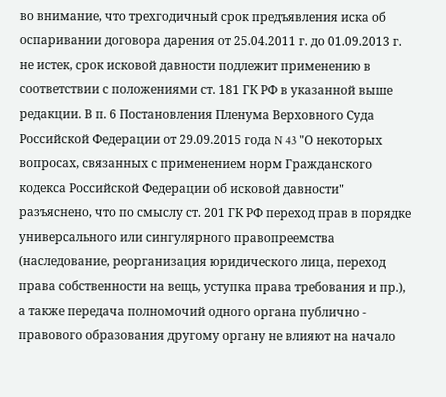во внимание, что трехгодичный срок предъявления иска об оспаривании договора дарения от 25.04.2011 г. до 01.09.2013 г. не истек, срок исковой давности подлежит применению в соответствии с положениями ст. 181 ГК РФ в указанной выше редакции. В п. 6 Постановления Пленума Верховного Суда Российской Федерации от 29.09.2015 года N 43 "О некоторых вопросах, связанных с применением норм Гражданского кодекса Российской Федерации об исковой давности" разъяснено, что по смыслу ст. 201 ГК РФ переход прав в порядке универсального или сингулярного правопреемства (наследование, реорганизация юридического лица, переход права собственности на вещь, уступка права требования и пр.), а также передача полномочий одного органа публично - правового образования другому органу не влияют на начало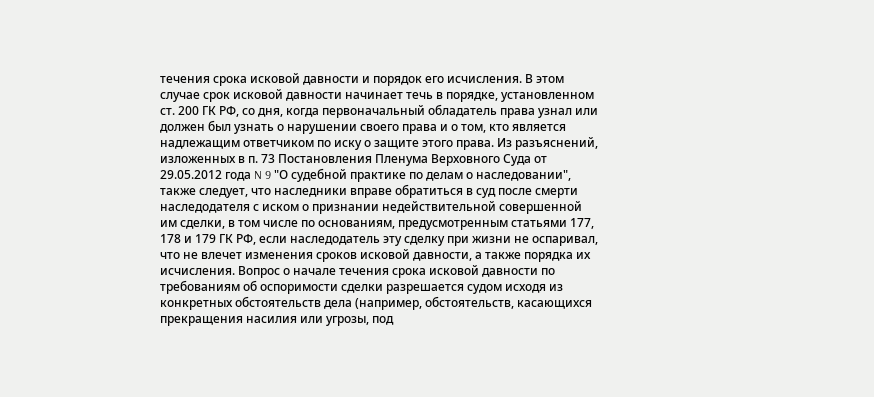течения срока исковой давности и порядок его исчисления. В этом случае срок исковой давности начинает течь в порядке, установленном ст. 200 ГК РФ, со дня, когда первоначальный обладатель права узнал или должен был узнать о нарушении своего права и о том, кто является надлежащим ответчиком по иску о защите этого права. Из разъяснений, изложенных в п. 73 Постановления Пленума Верховного Суда от 29.05.2012 года N 9 "О судебной практике по делам о наследовании", также следует, что наследники вправе обратиться в суд после смерти наследодателя с иском о признании недействительной совершенной им сделки, в том числе по основаниям, предусмотренным статьями 177, 178 и 179 ГК РФ, если наследодатель эту сделку при жизни не оспаривал, что не влечет изменения сроков исковой давности, а также порядка их исчисления. Вопрос о начале течения срока исковой давности по требованиям об оспоримости сделки разрешается судом исходя из конкретных обстоятельств дела (например, обстоятельств, касающихся прекращения насилия или угрозы, под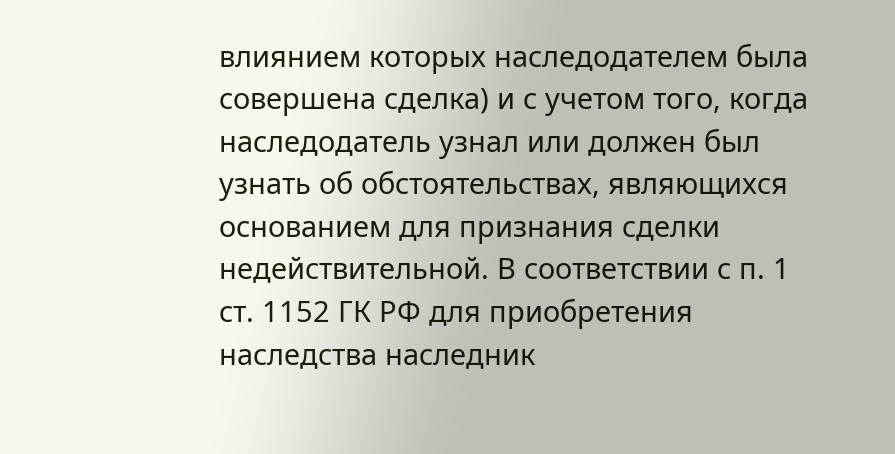влиянием которых наследодателем была совершена сделка) и с учетом того, когда наследодатель узнал или должен был узнать об обстоятельствах, являющихся основанием для признания сделки недействительной. В соответствии с п. 1 ст. 1152 ГК РФ для приобретения наследства наследник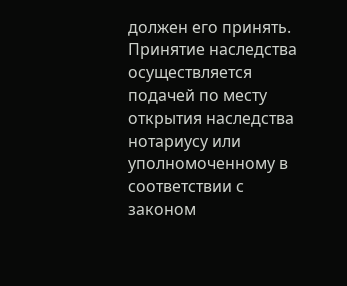должен его принять. Принятие наследства осуществляется подачей по месту открытия наследства нотариусу или уполномоченному в соответствии с законом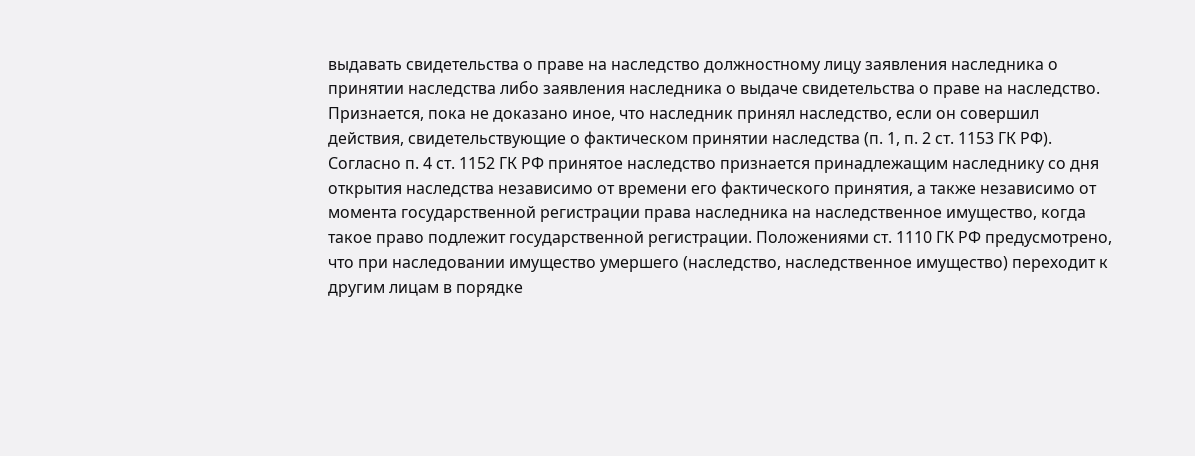выдавать свидетельства о праве на наследство должностному лицу заявления наследника о принятии наследства либо заявления наследника о выдаче свидетельства о праве на наследство. Признается, пока не доказано иное, что наследник принял наследство, если он совершил действия, свидетельствующие о фактическом принятии наследства (п. 1, п. 2 ст. 1153 ГК РФ). Согласно п. 4 ст. 1152 ГК РФ принятое наследство признается принадлежащим наследнику со дня открытия наследства независимо от времени его фактического принятия, а также независимо от момента государственной регистрации права наследника на наследственное имущество, когда такое право подлежит государственной регистрации. Положениями ст. 1110 ГК РФ предусмотрено, что при наследовании имущество умершего (наследство, наследственное имущество) переходит к другим лицам в порядке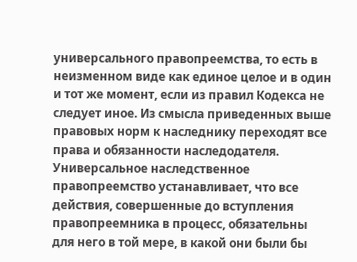универсального правопреемства, то есть в неизменном виде как единое целое и в один и тот же момент, если из правил Кодекса не следует иное. Из смысла приведенных выше правовых норм к наследнику переходят все права и обязанности наследодателя. Универсальное наследственное правопреемство устанавливает, что все действия, совершенные до вступления правопреемника в процесс, обязательны для него в той мере, в какой они были бы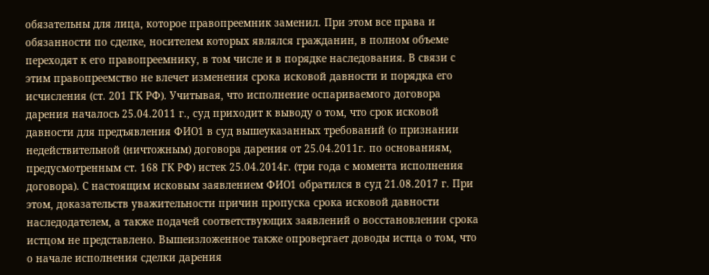обязательны для лица, которое правопреемник заменил. При этом все права и обязанности по сделке, носителем которых являлся гражданин, в полном объеме переходят к его правопреемнику, в том числе и в порядке наследования. В связи с этим правопреемство не влечет изменения срока исковой давности и порядка его исчисления (ст. 201 ГК РФ). Учитывая, что исполнение оспариваемого договора дарения началось 25.04.2011 г., суд приходит к выводу о том, что срок исковой давности для предъявления ФИО1 в суд вышеуказанных требований (о признании недействительной (ничтожным) договора дарения от 25.04.2011г. по основаниям, предусмотренным ст. 168 ГК РФ) истек 25.04.2014г. (три года с момента исполнения договора). С настоящим исковым заявлением ФИО1 обратился в суд 21.08.2017 г. При этом, доказательств уважительности причин пропуска срока исковой давности наследодателем, а также подачей соответствующих заявлений о восстановлении срока истцом не представлено. Вышеизложенное также опровергает доводы истца о том, что о начале исполнения сделки дарения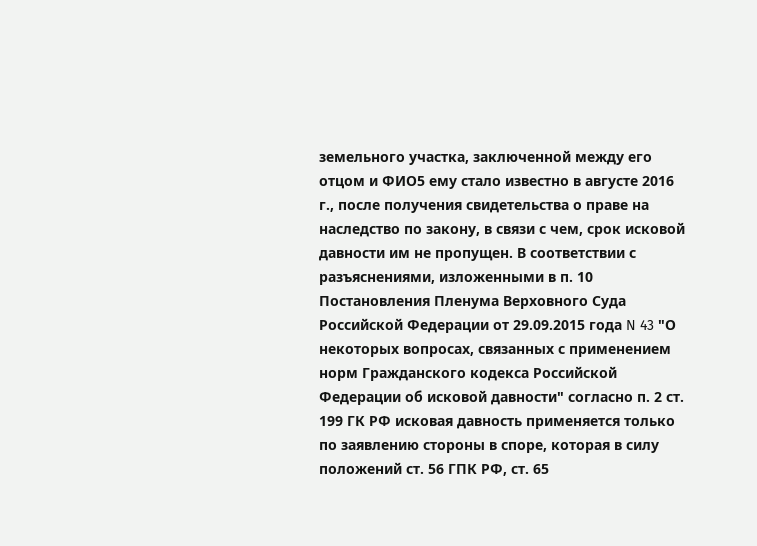земельного участка, заключенной между его отцом и ФИО5 ему стало известно в августе 2016 г., после получения свидетельства о праве на наследство по закону, в связи с чем, срок исковой давности им не пропущен. В соответствии с разъяснениями, изложенными в п. 10 Постановления Пленума Верховного Суда Российской Федерации от 29.09.2015 года N 43 "О некоторых вопросах, связанных с применением норм Гражданского кодекса Российской Федерации об исковой давности" согласно п. 2 ст. 199 ГК РФ исковая давность применяется только по заявлению стороны в споре, которая в силу положений ст. 56 ГПК РФ, ст. 65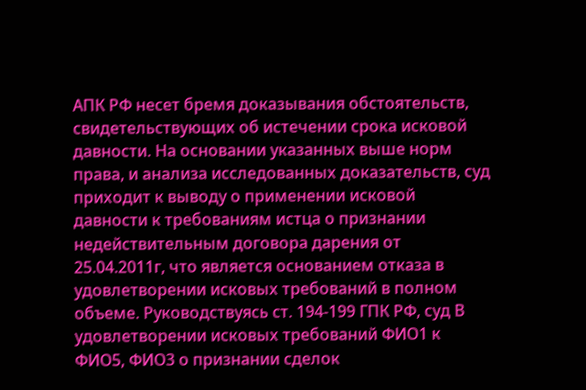АПК РФ несет бремя доказывания обстоятельств, свидетельствующих об истечении срока исковой давности. На основании указанных выше норм права, и анализа исследованных доказательств, суд приходит к выводу о применении исковой давности к требованиям истца о признании недействительным договора дарения от 25.04.2011г, что является основанием отказа в удовлетворении исковых требований в полном объеме. Руководствуясь ст. 194-199 ГПК РФ, суд В удовлетворении исковых требований ФИО1 к ФИО5, ФИО3 о признании сделок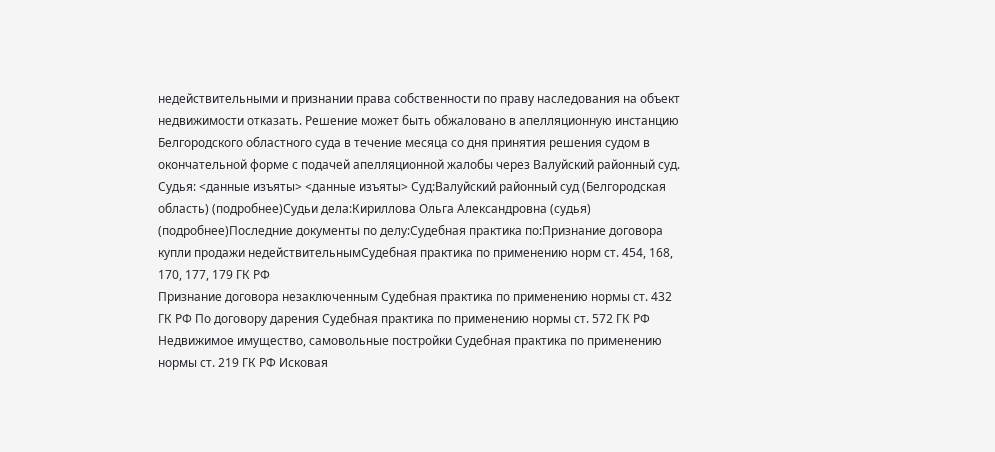недействительными и признании права собственности по праву наследования на объект недвижимости отказать. Решение может быть обжаловано в апелляционную инстанцию Белгородского областного суда в течение месяца со дня принятия решения судом в окончательной форме с подачей апелляционной жалобы через Валуйский районный суд. Судья: <данные изъяты> <данные изъяты> Суд:Валуйский районный суд (Белгородская область) (подробнее)Судьи дела:Кириллова Ольга Александровна (судья) (подробнее)Последние документы по делу:Судебная практика по:Признание договора купли продажи недействительнымСудебная практика по применению норм ст. 454, 168, 170, 177, 179 ГК РФ
Признание договора незаключенным Судебная практика по применению нормы ст. 432 ГК РФ По договору дарения Судебная практика по применению нормы ст. 572 ГК РФ
Недвижимое имущество, самовольные постройки Судебная практика по применению нормы ст. 219 ГК РФ Исковая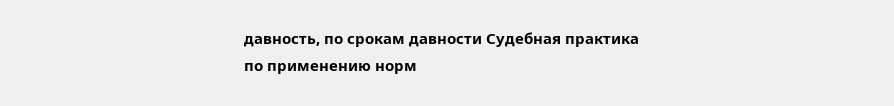давность, по срокам давности Судебная практика по применению норм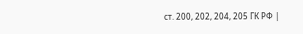ст. 200, 202, 204, 205 ГК РФ |